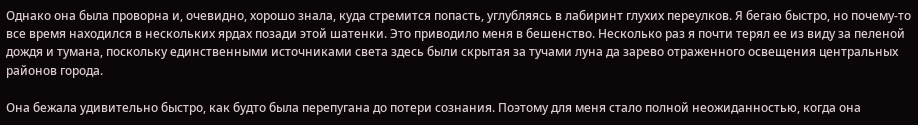Однако она была проворна и, очевидно, хорошо знала, куда стремится попасть, углубляясь в лабиринт глухих переулков. Я бегаю быстро, но почему-то все время находился в нескольких ярдах позади этой шатенки. Это приводило меня в бешенство. Несколько раз я почти терял ее из виду за пеленой дождя и тумана, поскольку единственными источниками света здесь были скрытая за тучами луна да зарево отраженного освещения центральных районов города.

Она бежала удивительно быстро, как будто была перепугана до потери сознания. Поэтому для меня стало полной неожиданностью, когда она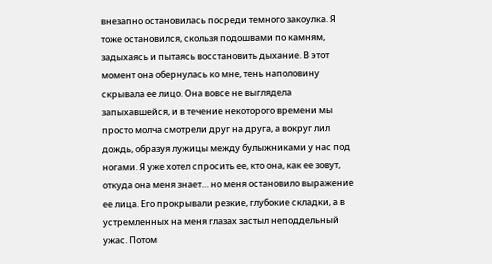внезапно остановилась посреди темного закоулка. Я тоже остановился, скользя подошвами по камням, задыхаясь и пытаясь восстановить дыхание. В этот момент она обернулась ко мне, тень наполовину скрывала ее лицо. Она вовсе не выглядела запыхавшейся, и в течение некоторого времени мы просто молча смотрели друг на друга, а вокруг лил дождь, образуя лужицы между булыжниками у нас под ногами. Я уже хотел спросить ее, кто она, как ее зовут, откуда она меня знает… но меня остановило выражение ее лица. Его прокрывали резкие, глубокие складки, а в устремленных на меня глазах застыл неподдельный ужас. Потом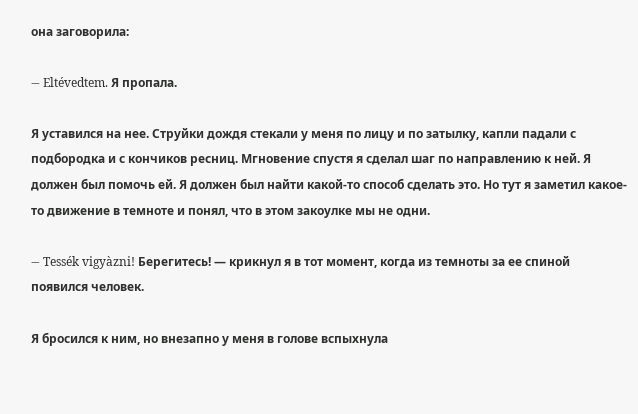она заговорила:

— Eltévedtem. Я пропала.

Я уставился на нее. Струйки дождя стекали у меня по лицу и по затылку, капли падали с подбородка и с кончиков ресниц. Мгновение спустя я сделал шаг по направлению к ней. Я должен был помочь ей. Я должен был найти какой-то способ сделать это. Но тут я заметил какое-то движение в темноте и понял, что в этом закоулке мы не одни.

— Tessék vigyàzni! Берегитесь! — крикнул я в тот момент, когда из темноты за ее спиной появился человек.

Я бросился к ним, но внезапно у меня в голове вспыхнула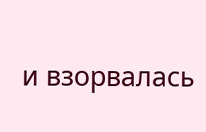и взорвалась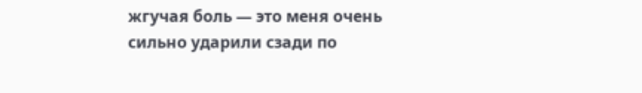жгучая боль — это меня очень сильно ударили сзади по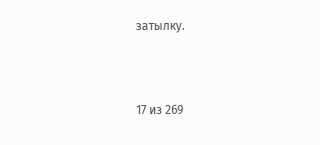затылку.



17 из 269